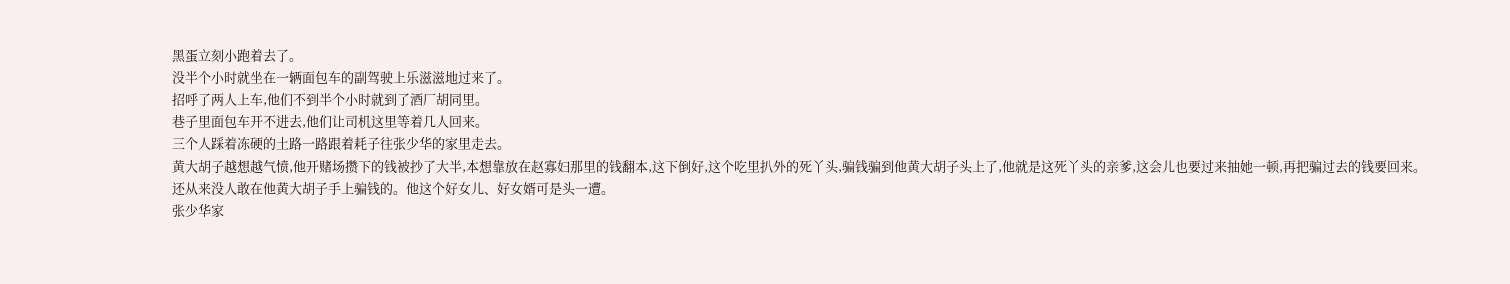黑蛋立刻小跑着去了。
没半个小时就坐在一辆面包车的副驾驶上乐滋滋地过来了。
招呼了两人上车,他们不到半个小时就到了酒厂胡同里。
巷子里面包车开不进去,他们让司机这里等着几人回来。
三个人踩着冻硬的土路一路跟着耗子往张少华的家里走去。
黄大胡子越想越气愤,他开赌场攒下的钱被抄了大半,本想靠放在赵寡妇那里的钱翻本,这下倒好,这个吃里扒外的死丫头,骗钱骗到他黄大胡子头上了,他就是这死丫头的亲爹,这会儿也要过来抽她一顿,再把骗过去的钱要回来。
还从来没人敢在他黄大胡子手上骗钱的。他这个好女儿、好女婿可是头一遭。
张少华家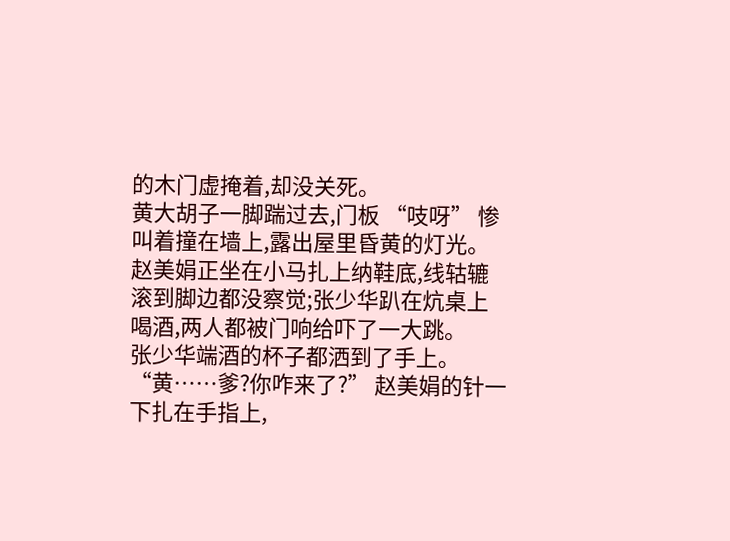的木门虚掩着,却没关死。
黄大胡子一脚踹过去,门板 “吱呀” 惨叫着撞在墙上,露出屋里昏黄的灯光。
赵美娟正坐在小马扎上纳鞋底,线轱辘滚到脚边都没察觉;张少华趴在炕桌上喝酒,两人都被门响给吓了一大跳。
张少华端酒的杯子都洒到了手上。
“黄……爹?你咋来了?” 赵美娟的针一下扎在手指上,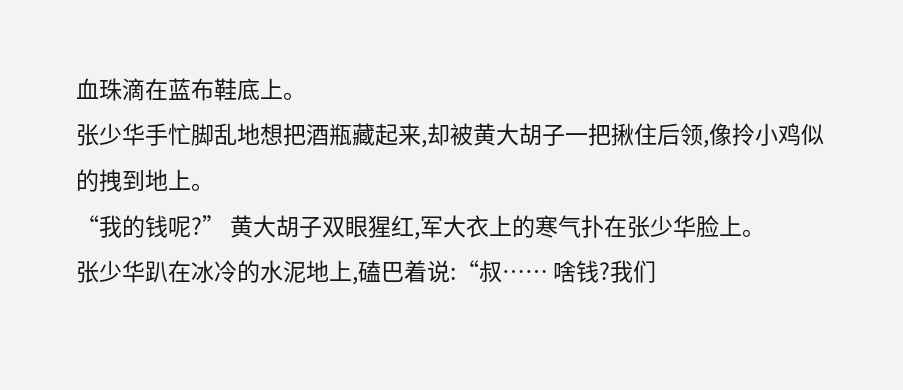血珠滴在蓝布鞋底上。
张少华手忙脚乱地想把酒瓶藏起来,却被黄大胡子一把揪住后领,像拎小鸡似的拽到地上。
“我的钱呢?” 黄大胡子双眼猩红,军大衣上的寒气扑在张少华脸上。
张少华趴在冰冷的水泥地上,磕巴着说:“叔…… 啥钱?我们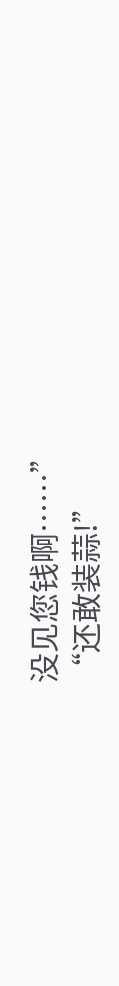没见您钱啊……”
“还敢装蒜!”